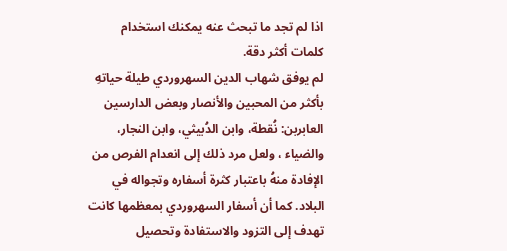اذا لم تجد ما تبحث عنه يمكنك استخدام كلمات أكثر دقة.
لم يوفق شهاب الدين السهروردي طيلة حياتهِ بأكثر من المحبين والأنصار وبعض الدارسين العابربن: نُقطة، وابن الدُبيثي، وابن النجار، والضياء ، ولعل مرد ذلك إلى انعدام الفرص من الإفادة منهُ باعتبار كثرة أسفاره وتجواله في البلاد. كما أن أسفار السهروردي بمعظمها كانت تهدف إلى التزود والاستفادة وتحصيل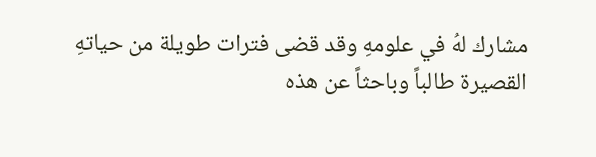مشارك لهُ في علومهِ وقد قضى فترات طويلة من حياتهِ القصيرة طالباً وباحثاً عن هذه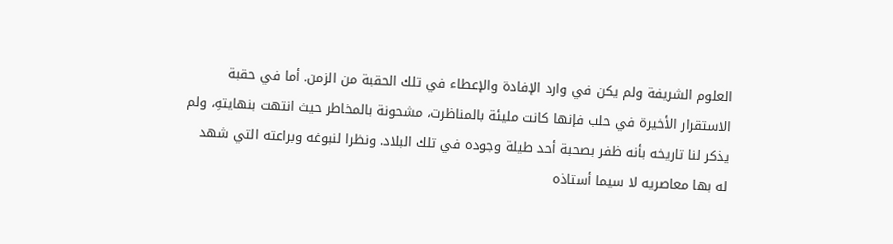العلوم الشريفة ولم يكن في وارد الإفادة والإعطاء في تلك الحقبة من الزمن. أما في حقبة الاستقرار الأخيرة في حلب فإنها كانت مليئة بالمناظرت، مشحونة بالمخاطر حيث انتهت بنهايتهِ، ولم يذكر لنا تاريخه بأنه ظفر بصحبة أحد طيلة وجوده في تلك البلاد. ونظرا لنبوغه وبراعته التي شهد له بها معاصريه لا سيما أستاذه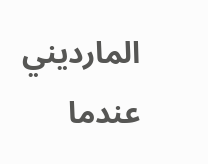المارديني عندما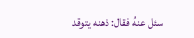سئل عنهُ فقال: ذهنه يتوقد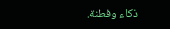ذكاء وفطنة.